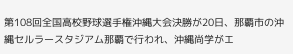第108回全国高校野球選手権沖縄大会決勝が20日、那覇市の沖縄セルラースタジアム那覇で行われ、沖縄尚学がエ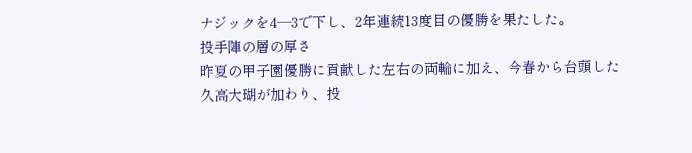ナジックを4―3で下し、2年連続13度目の優勝を果たした。
投手陣の層の厚さ
昨夏の甲子園優勝に貢献した左右の両輪に加え、今春から台頭した久高大瑚が加わり、投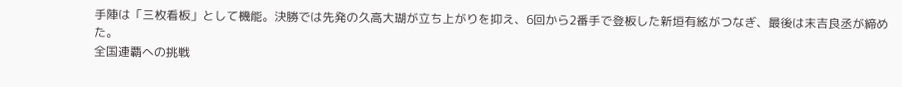手陣は「三枚看板」として機能。決勝では先発の久高大瑚が立ち上がりを抑え、6回から2番手で登板した新垣有絃がつなぎ、最後は末吉良丞が締めた。
全国連覇への挑戦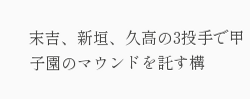末吉、新垣、久高の3投手で甲子園のマウンドを託す構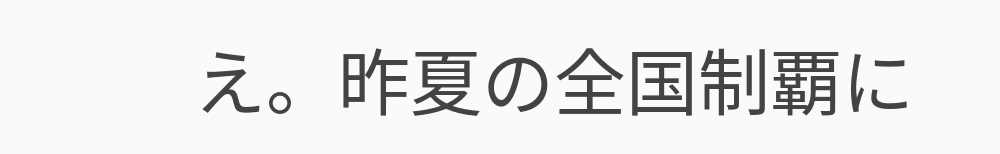え。昨夏の全国制覇に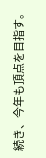続き、今年も頂点を目指す。